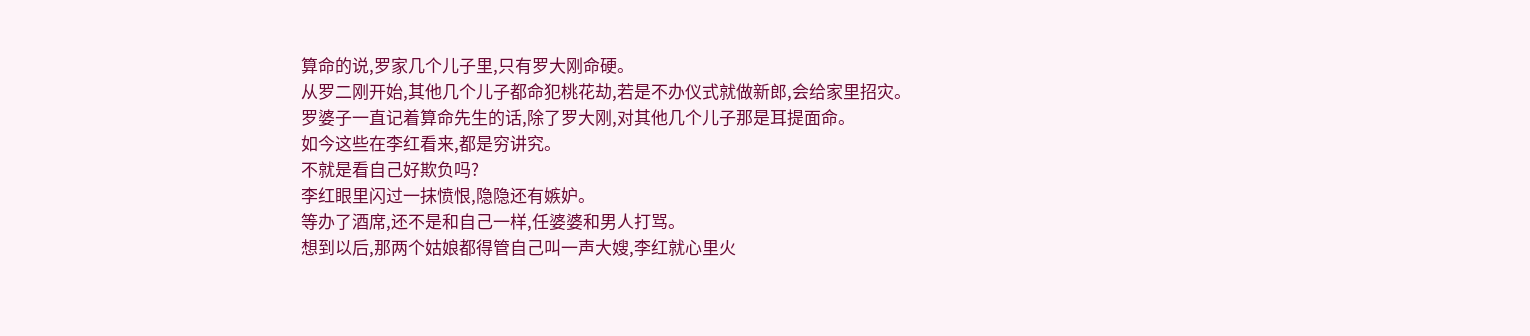算命的说,罗家几个儿子里,只有罗大刚命硬。
从罗二刚开始,其他几个儿子都命犯桃花劫,若是不办仪式就做新郎,会给家里招灾。
罗婆子一直记着算命先生的话,除了罗大刚,对其他几个儿子那是耳提面命。
如今这些在李红看来,都是穷讲究。
不就是看自己好欺负吗?
李红眼里闪过一抹愤恨,隐隐还有嫉妒。
等办了酒席,还不是和自己一样,任婆婆和男人打骂。
想到以后,那两个姑娘都得管自己叫一声大嫂,李红就心里火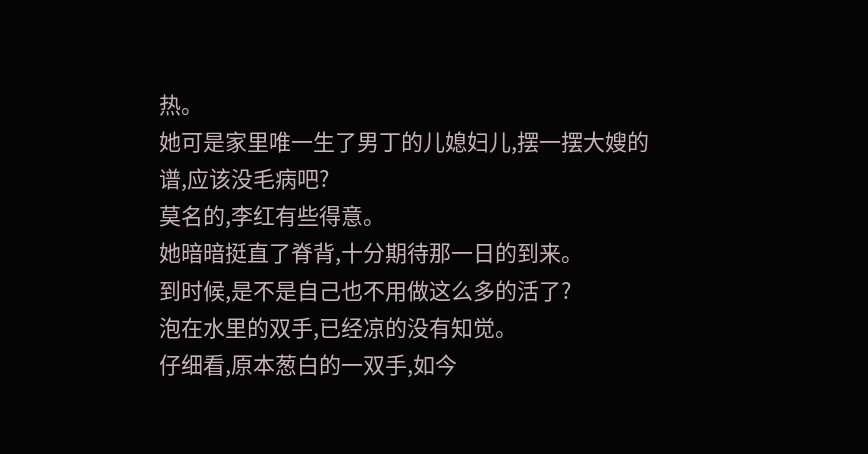热。
她可是家里唯一生了男丁的儿媳妇儿,摆一摆大嫂的谱,应该没毛病吧?
莫名的,李红有些得意。
她暗暗挺直了脊背,十分期待那一日的到来。
到时候,是不是自己也不用做这么多的活了?
泡在水里的双手,已经凉的没有知觉。
仔细看,原本葱白的一双手,如今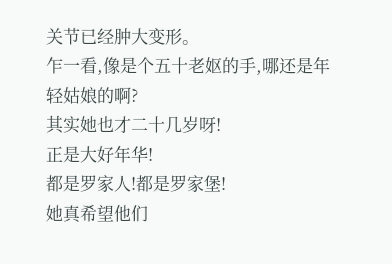关节已经肿大变形。
乍一看,像是个五十老妪的手,哪还是年轻姑娘的啊?
其实她也才二十几岁呀!
正是大好年华!
都是罗家人!都是罗家堡!
她真希望他们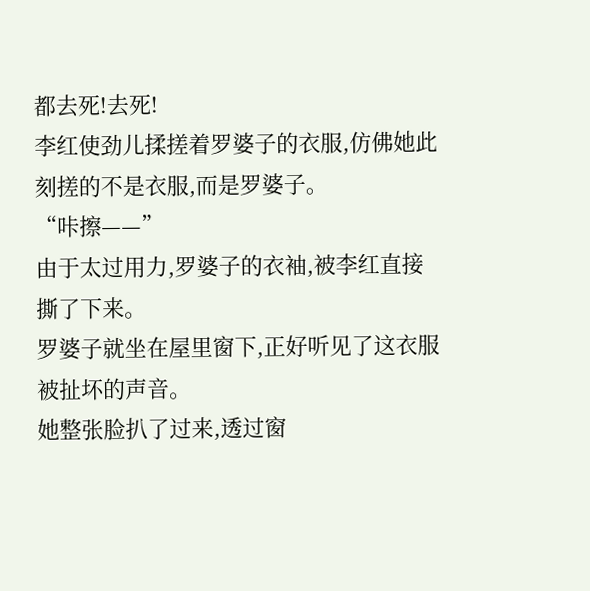都去死!去死!
李红使劲儿揉搓着罗婆子的衣服,仿佛她此刻搓的不是衣服,而是罗婆子。
“咔擦——”
由于太过用力,罗婆子的衣袖,被李红直接撕了下来。
罗婆子就坐在屋里窗下,正好听见了这衣服被扯坏的声音。
她整张脸扒了过来,透过窗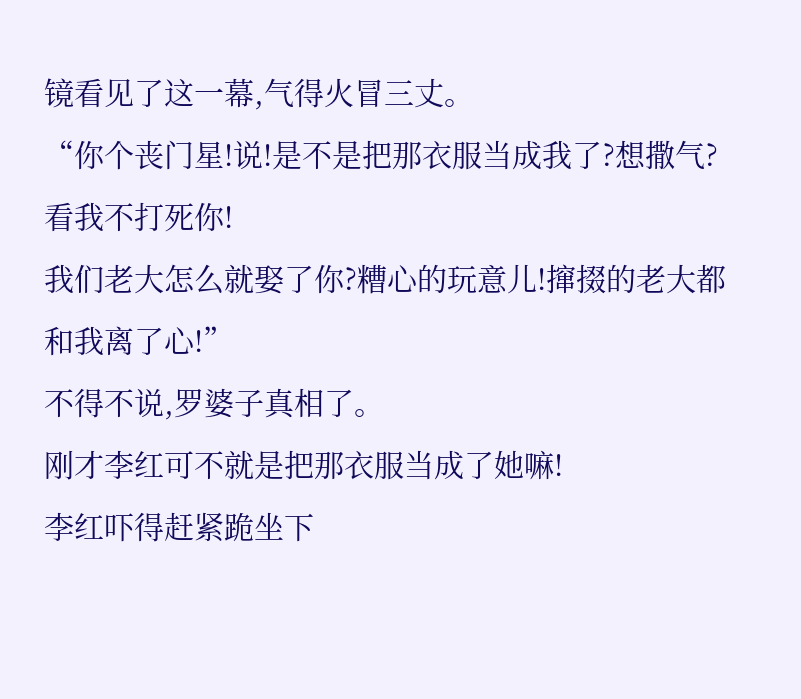镜看见了这一幕,气得火冒三丈。
“你个丧门星!说!是不是把那衣服当成我了?想撒气?看我不打死你!
我们老大怎么就娶了你?糟心的玩意儿!撺掇的老大都和我离了心!”
不得不说,罗婆子真相了。
刚才李红可不就是把那衣服当成了她嘛!
李红吓得赶紧跪坐下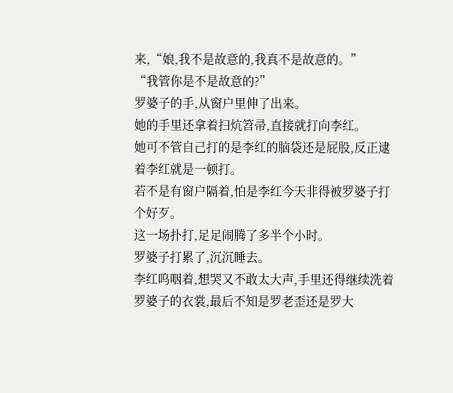来,“娘,我不是故意的,我真不是故意的。”
“我管你是不是故意的?”
罗婆子的手,从窗户里伸了出来。
她的手里还拿着扫炕笤帚,直接就打向李红。
她可不管自己打的是李红的脑袋还是屁股,反正逮着李红就是一顿打。
若不是有窗户隔着,怕是李红今天非得被罗婆子打个好歹。
这一场扑打,足足闹腾了多半个小时。
罗婆子打累了,沉沉睡去。
李红呜咽着,想哭又不敢太大声,手里还得继续洗着罗婆子的衣裳,最后不知是罗老歪还是罗大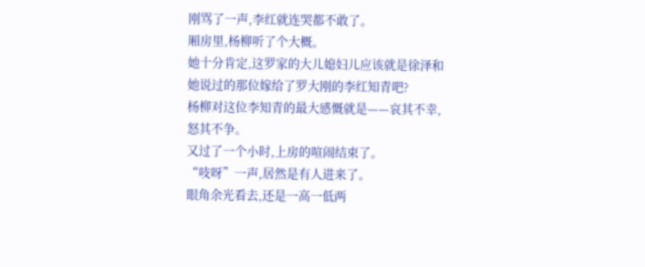刚骂了一声,李红就连哭都不敢了。
厢房里,杨柳听了个大概。
她十分肯定,这罗家的大儿媳妇儿应该就是徐泽和她说过的那位嫁给了罗大刚的李红知青吧?
杨柳对这位李知青的最大感慨就是——哀其不幸,怒其不争。
又过了一个小时,上房的喧闹结束了。
“吱呀”一声,居然是有人进来了。
眼角余光看去,还是一高一低两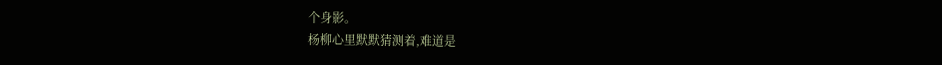个身影。
杨柳心里默默猜测着,难道是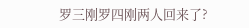罗三刚罗四刚两人回来了?